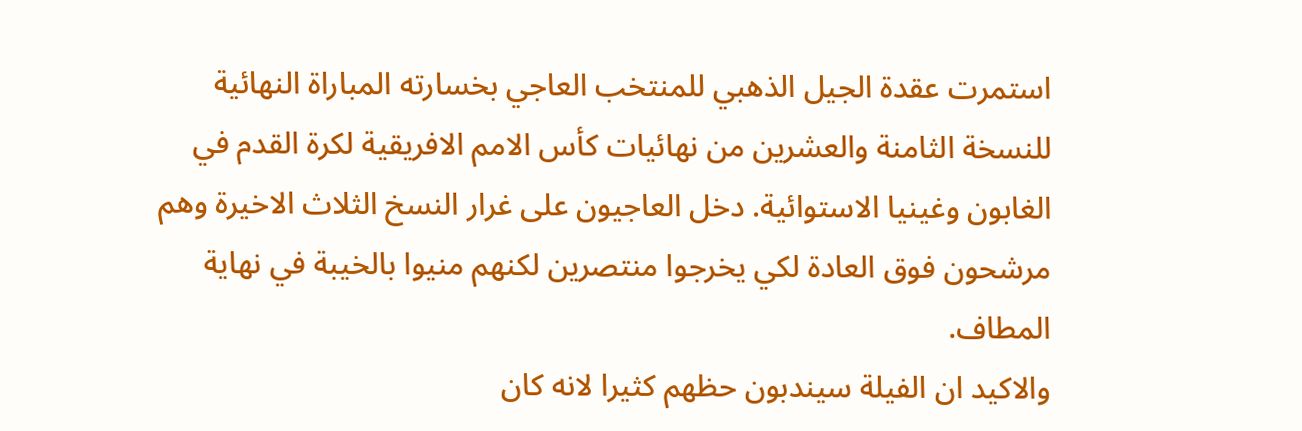استمرت عقدة الجيل الذهبي للمنتخب العاجي بخسارته المباراة النهائية للنسخة الثامنة والعشرين من نهائيات كأس الامم الافريقية لكرة القدم في الغابون وغينيا الاستوائية. دخل العاجيون على غرار النسخ الثلاث الاخيرة وهم مرشحون فوق العادة لكي يخرجوا منتصرين لكنهم منيوا بالخيبة في نهاية المطاف.
والاكيد ان الفيلة سيندبون حظهم كثيرا لانه كان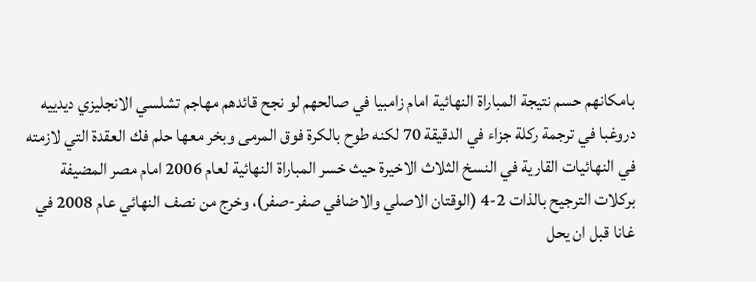بامكانهم حسم نتيجة المباراة النهائية امام زامبيا في صالحهم لو نجح قائدهم مهاجم تشلسي الانجليزي ديدييه دروغبا في ترجمة ركلة جزاء في الدقيقة 70 لكنه طوح بالكرة فوق المرمى وبخر معها حلم فك العقدة التي لازمته في النهائيات القارية في النسخ الثلاث الاخيرة حيث خسر المباراة النهائية لعام 2006 امام مصر المضيفة بركلات الترجيح بالذات 2-4 (الوقتان الاصلي والاضافي صفر-صفر)، وخرج من نصف النهائي عام 2008 في غانا قبل ان يحل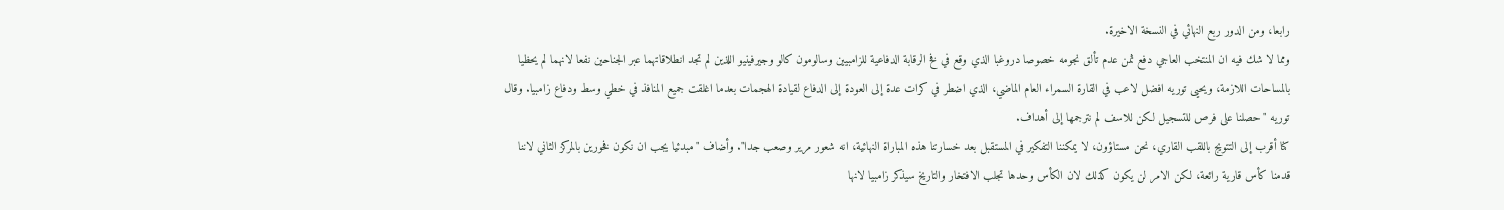رابعا، ومن الدور ربع النهائي في النسخة الاخيرة.
ومما لا شك فيه ان المنتخب العاجي دفع ثمن عدم تألق نجومه خصوصا دروغبا الذي وقع في فخ الرقابة الدفاعية للزامبيين وسالومون كالو وجيرفينيو اللذين لم تجد انطلاقاتهما عبر الجناحين نفعا لانهما لم يحظيا بالمساحات اللازمة، ويحيى توريه افضل لاعب في القارة السمراء العام الماضي، الذي اضطر في كرات عدة إلى العودة إلى الدفاع لقيادة الهجمات بعدما اغلقت جميع المنافذ في خطي وسط ودفاع زامبيا. وقال توريه "حصلنا على فرص للتسجيل لكن للاسف لم نترجمها إلى أهداف.
كنا أقرب إلى التتويج باللقب القاري، نحن مستاؤون، لا يمكننا التفكير في المستقبل بعد خسارتنا هذه المباراة النهائية، انه شعور مرير وصعب جدا". وأضاف "مبدئيا يجب ان نكون فخورين بالمركز الثاني لاننا قدمنا كأس قارية رائعة، لكن الامر لن يكون كذلك لان الكأس وحدها تجلب الافتخار والتاريخ سيذكر زامبيا لانها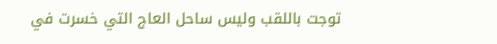توجت باللقب وليس ساحل العاج التي خسرت في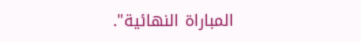المباراة النهائية".